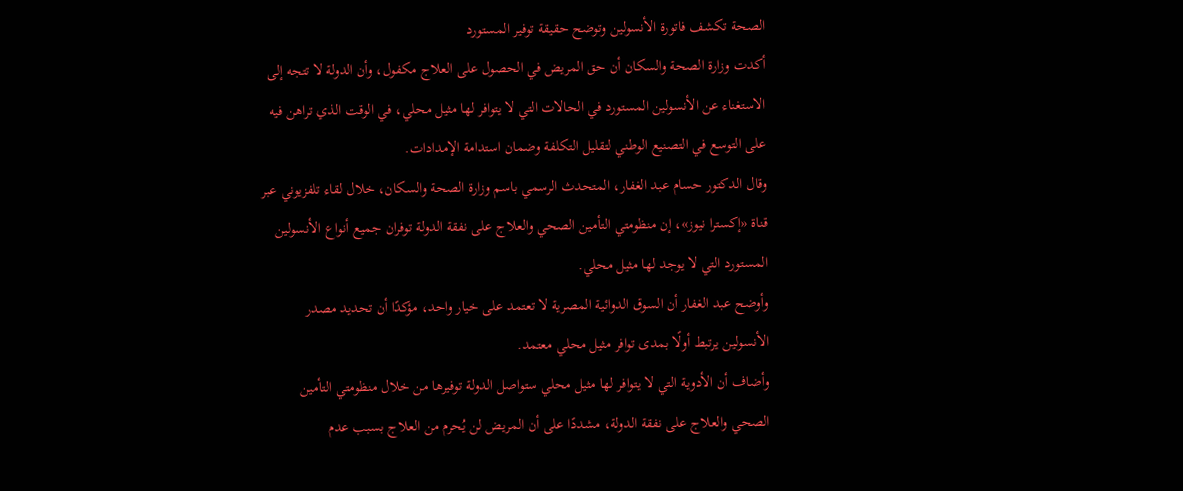الصحة تكشف فاتورة الأنسولين وتوضح حقيقة توفير المستورد
أكدت وزارة الصحة والسكان أن حق المريض في الحصول على العلاج مكفول، وأن الدولة لا تتجه إلى الاستغناء عن الأنسولين المستورد في الحالات التي لا يتوافر لها مثيل محلي، في الوقت الذي تراهن فيه على التوسع في التصنيع الوطني لتقليل التكلفة وضمان استدامة الإمدادات.
وقال الدكتور حسام عبد الغفار، المتحدث الرسمي باسم وزارة الصحة والسكان، خلال لقاء تلفزيوني عبر قناة «إكسترا نيوز»، إن منظومتي التأمين الصحي والعلاج على نفقة الدولة توفران جميع أنواع الأنسولين المستورد التي لا يوجد لها مثيل محلي.
وأوضح عبد الغفار أن السوق الدوائية المصرية لا تعتمد على خيار واحد، مؤكدًا أن تحديد مصدر الأنسولين يرتبط أولًا بمدى توافر مثيل محلي معتمد.
وأضاف أن الأدوية التي لا يتوافر لها مثيل محلي ستواصل الدولة توفيرها من خلال منظومتي التأمين الصحي والعلاج على نفقة الدولة، مشددًا على أن المريض لن يُحرم من العلاج بسبب عدم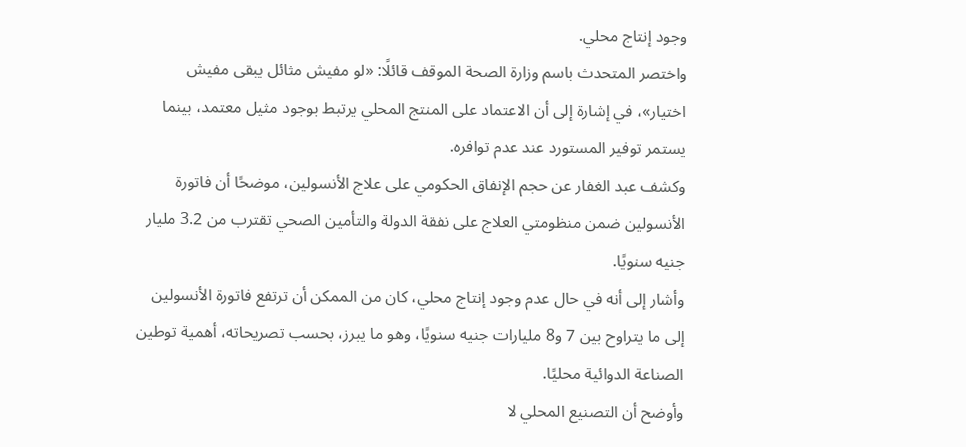وجود إنتاج محلي.
واختصر المتحدث باسم وزارة الصحة الموقف قائلًا: «لو مفيش مثائل يبقى مفيش اختيار»، في إشارة إلى أن الاعتماد على المنتج المحلي يرتبط بوجود مثيل معتمد، بينما يستمر توفير المستورد عند عدم توافره.
وكشف عبد الغفار عن حجم الإنفاق الحكومي على علاج الأنسولين، موضحًا أن فاتورة الأنسولين ضمن منظومتي العلاج على نفقة الدولة والتأمين الصحي تقترب من 3.2 مليار جنيه سنويًا.
وأشار إلى أنه في حال عدم وجود إنتاج محلي، كان من الممكن أن ترتفع فاتورة الأنسولين إلى ما يتراوح بين 7 و8 مليارات جنيه سنويًا، وهو ما يبرز، بحسب تصريحاته، أهمية توطين الصناعة الدوائية محليًا.
وأوضح أن التصنيع المحلي لا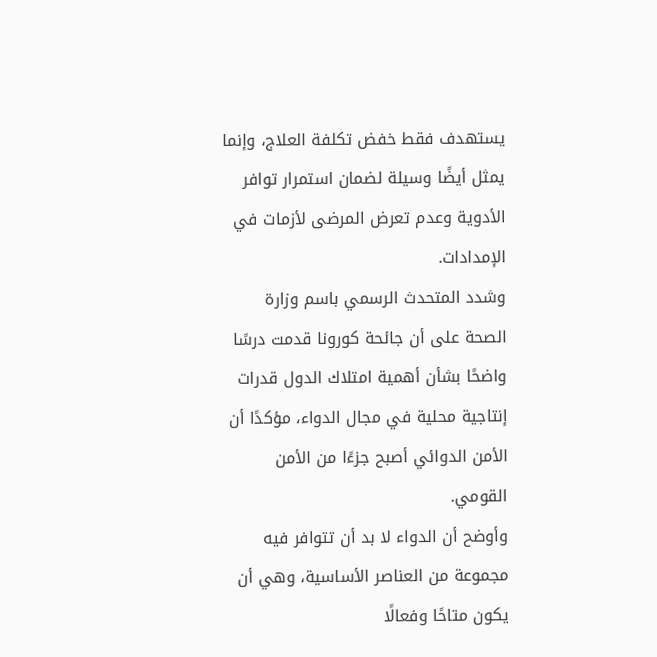يستهدف فقط خفض تكلفة العلاج، وإنما يمثل أيضًا وسيلة لضمان استمرار توافر الأدوية وعدم تعرض المرضى لأزمات في الإمدادات.
وشدد المتحدث الرسمي باسم وزارة الصحة على أن جائحة كورونا قدمت درسًا واضحًا بشأن أهمية امتلاك الدول قدرات إنتاجية محلية في مجال الدواء، مؤكدًا أن الأمن الدوائي أصبح جزءًا من الأمن القومي.
وأوضح أن الدواء لا بد أن تتوافر فيه مجموعة من العناصر الأساسية، وهي أن يكون متاحًا وفعالًا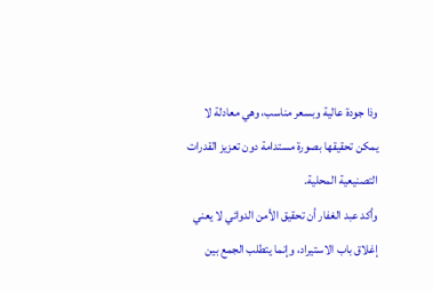وذا جودة عالية وبسعر مناسب، وهي معادلة لا يمكن تحقيقها بصورة مستدامة دون تعزيز القدرات التصنيعية المحلية.
وأكد عبد الغفار أن تحقيق الأمن الدوائي لا يعني إغلاق باب الاستيراد، وإنما يتطلب الجمع بين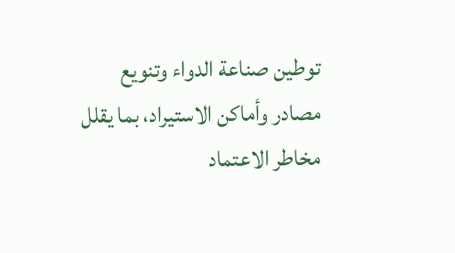توطين صناعة الدواء وتنويع مصادر وأماكن الاستيراد، بما يقلل مخاطر الاعتماد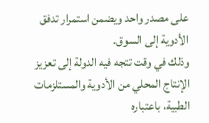على مصدر واحد ويضمن استمرار تدفق الأدوية إلى السوق.
وذلك في وقت تتجه فيه الدولة إلى تعزيز الإنتاج المحلي من الأدوية والمستلزمات الطبية، باعتباره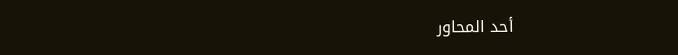أحد المحاور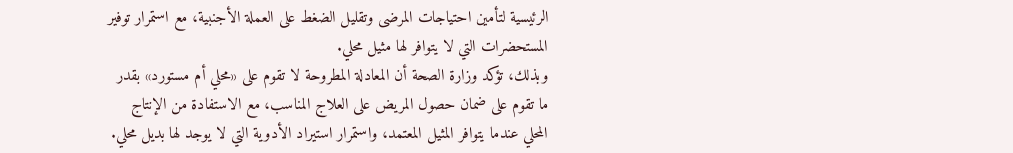الرئيسية لتأمين احتياجات المرضى وتقليل الضغط على العملة الأجنبية، مع استمرار توفير المستحضرات التي لا يتوافر لها مثيل محلي.
وبذلك، تؤكد وزارة الصحة أن المعادلة المطروحة لا تقوم على «محلي أم مستورد» بقدر ما تقوم على ضمان حصول المريض على العلاج المناسب، مع الاستفادة من الإنتاج المحلي عندما يتوافر المثيل المعتمد، واستمرار استيراد الأدوية التي لا يوجد لها بديل محلي.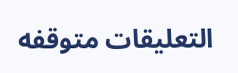التعليقات متوقفه